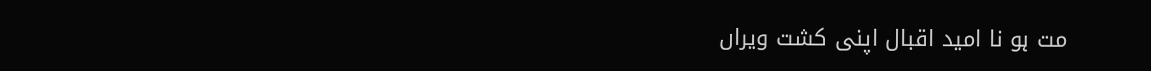مت ہو نا امید اقبال اپنی کشت ویراں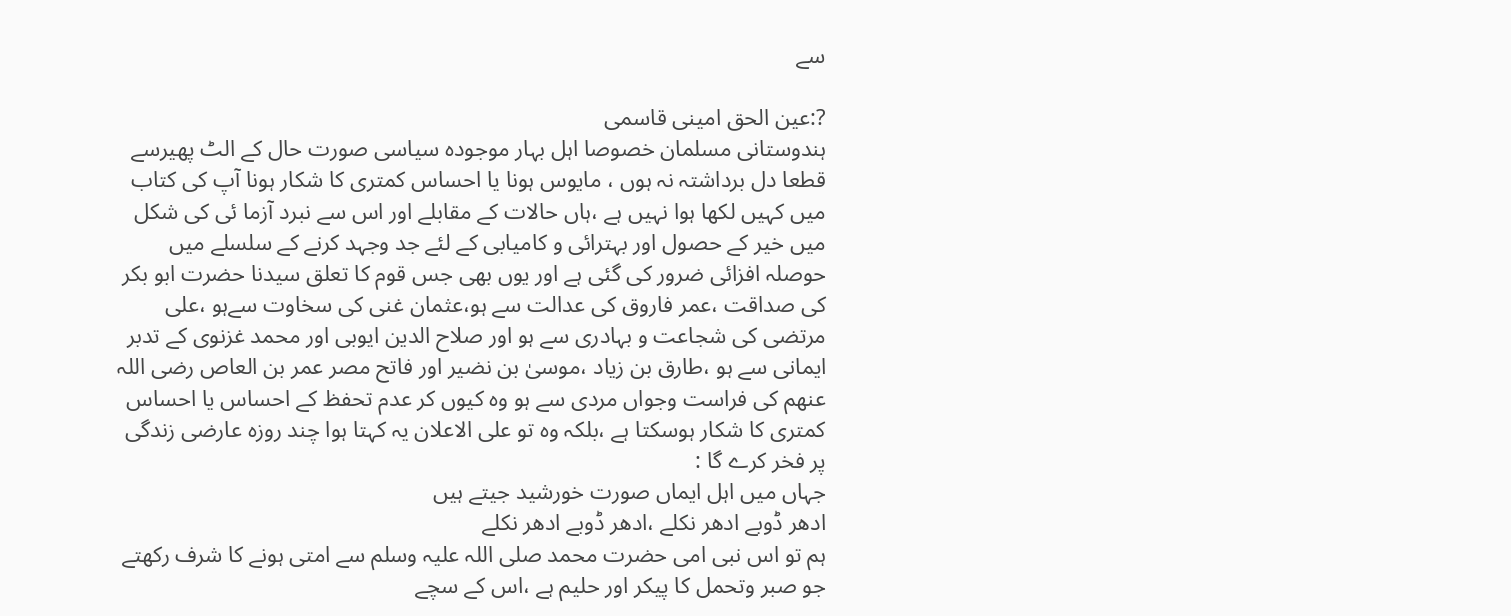سے

?:عین الحق امینی قاسمی
ہندوستانی مسلمان خصوصا اہل بہار موجودہ سیاسی صورت حال کے الٹ پھیرسے قطعا دل برداشتہ نہ ہوں ، مایوس ہونا یا احساس کمتری کا شکار ہونا آپ کی کتاب میں کہیں لکھا ہوا نہیں ہے ،ہاں حالات کے مقابلے اور اس سے نبرد آزما ئی کی شکل میں خیر کے حصول اور بہترائی و کامیابی کے لئے جد وجہد کرنے کے سلسلے میں حوصلہ افزائی ضرور کی گئی ہے اور یوں بھی جس قوم کا تعلق سیدنا حضرت ابو بکر کی صداقت ،عمر فاروق کی عدالت سے ہو،عثمان غنی کی سخاوت سےہو ،علی مرتضی کی شجاعت و بہادری سے ہو اور صلاح الدین ایوبی اور محمد غزنوی کے تدبر ایمانی سے ہو ،طارق بن زیاد ،موسیٰ بن نضیر اور فاتح مصر عمر بن العاص رضی اللہ عنھم کی فراست وجواں مردی سے ہو وہ کیوں کر عدم تحفظ کے احساس یا احساس کمتری کا شکار ہوسکتا ہے ،بلکہ وہ تو علی الاعلان یہ کہتا ہوا چند روزہ عارضی زندگی پر فخر کرے گا :
جہاں میں اہل ایماں صورت خورشید جیتے ہیں
ادھر ڈوبے ادھر نکلے ،ادھر ڈوبے ادھر نکلے
ہم تو اس نبی امی حضرت محمد صلی اللہ علیہ وسلم سے امتی ہونے کا شرف رکھتے جو صبر وتحمل کا پیکر اور حلیم ہے ،اس کے سچے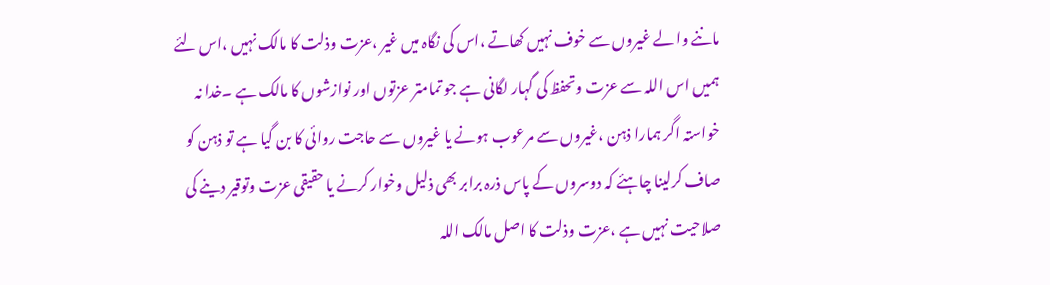ماننے وا لے غیروں سے خوف نہیں کھاتے ،اس کی نگاہ میں غیر ،عزت وذلت کا مالک نہیں ،اس لئے ہمیں اس اللہ سے عزت وتحفظ کی گہار لگانی ہے جو تمامتر عزتوں اور نوازشوں کا مالک ہے ۔خدا نہ خواستہ اگر ہمارا ذہن ،غیروں سے مرعوب ہونے یا غیروں سے حاجت روائی کا بن گیا ہے تو ذہن کو صاف کرلینا چاہئے کہ دوسروں کے پاس ذرہ برابر بھی ذلیل وخوار کرنے یا حقیقی عزت وتوقیر دینے کی صلاحیت نہیں ہے ،عزت وذلت کا اصل مالک اللہ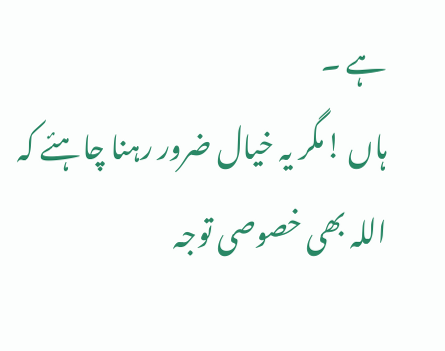ہے ۔
ہاں !مگر یہ خیال ضرور رہنا چاہئے کہ اللہ بھی خصوصی توجہ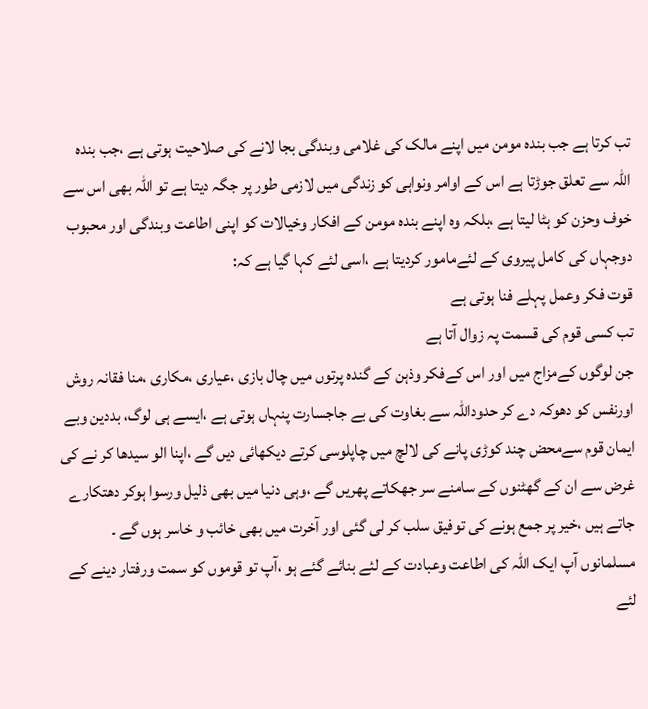تب کرتا ہے جب بندہ مومن میں اپنے مالک کی غلامی وبندگی بجا لانے کی صلاحیت ہوتی ہے ،جب بندہ اللہ سے تعلق جوڑتا ہے اس کے اوامر ونواہی کو زندگی میں لازمی طور پر جگہ دیتا ہے تو اللہ بھی اس سے خوف وحزن کو ہٹا لیتا ہے ،بلکہ وہ اپنے بندہ مومن کے افکار وخیالات کو اپنی اطاعت وبندگی اور محبوب دوجہاں کی کامل پیروی کے لئےمامور کردیتا ہے ،اسی لئے کہا گیا ہے کہ:
قوت فکر وعمل پہلے فنا ہوتی ہے
تب کسی قوم کی قسمت پہ زوال آتا ہے
جن لوگوں کےمزاج میں اور اس کےفکر وذہن کے گندہ پرتوں میں چال بازی ،عیاری ،مکاری ،منا فقانہ روش اورنفس کو دھوکہ دے کر حدوداللہ سے بغاوت کی بے جاجسارت پنہاں ہوتی ہے ،ایسے ہی لوگ، بددین وبے ایمان قوم سےمحض چند کوڑی پانے کی لالچ میں چاپلوسی کرتے دیکھائی دیں گے ،اپنا الو سیدھا کر نے کی غرض سے ان کے گھٹنوں کے سامنے سر جھکاتے پھریں گے ،وہی دنیا میں بھی ذلیل ورسوا ہوکر دھتکارے جاتے ہیں ،خیر پر جمع ہونے کی توفیق سلب کر لی گئی اور آخرت میں بھی خائب و خاسر ہوں گے ۔
مسلمانوں آپ ایک اللہ کی اطاعت وعبادت کے لئے بنائے گئے ہو ،آپ تو قوموں کو سمت ورفتار دینے کے لئے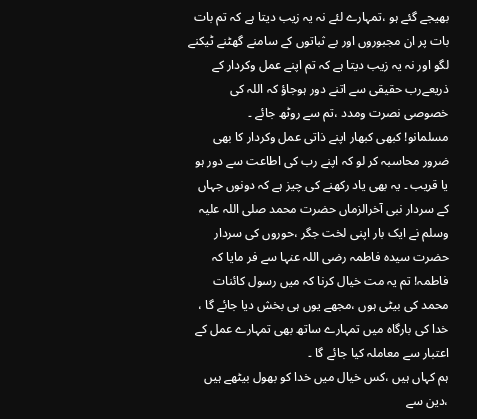بھیجے گئے ہو ،تمہارے لئے نہ یہ زیب دیتا ہے کہ تم بات بات پر ان مجبوروں اور بے ثباتوں کے سامنے گھٹنے ٹیکنے لگو اور نہ یہ زیب دیتا ہے کہ تم اپنے عمل وکردار کے ذریعےرب حقیقی سے اتنے دور ہوجاؤ کہ اللہ کی خصوصی نصرت ومدد ،تم سے روٹھ جائے ۔
مسلمانو! کبھی کبھار اپنے ذاتی عمل وکردار کا بھی ضرور محاسبہ کر لو کہ اپنے رب کی اطاعت سے دور ہو یا قریب ۔ یہ بھی یاد رکھنے کی چیز ہے کہ دونوں جہاں کے سردار نبی آخرالزماں حضرت محمد صلی اللہ علیہ وسلم نے ایک بار اپنی لخت جگر ،حوروں کی سردار حضرت سیدہ فاطمہ رضی اللہ عنہا سے فر مایا کہ فاطمہ! تم یہ مت خیال کرنا کہ میں رسول کائنات محمد کی بیٹی ہوں ،مجھے یوں ہی بخش دیا جائے گا ، خدا کی بارگاہ میں تمہارے ساتھ بھی تمہارے عمل کے اعتبار سے معاملہ کیا جائے گا ۔
ہم کہاں ہیں ،کس خیال میں خدا کو بھول بیٹھے ہیں ،دین سے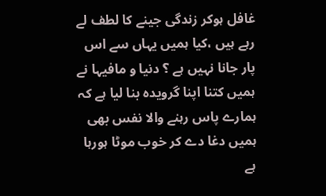غافل ہوکر زندگی جینے کا لطف لے رہے ہیں ،کیا ہمیں یہاں سے اس پار جانا نہیں ہے ؟ دنیا و مافیہا نے ہمیں کتنا اپنا گرویدہ بنا لیا ہے کہ ہمارے پاس رہنے والا نفس بھی ہمیں دغا دے کر خوب موٹا ہورہا ہے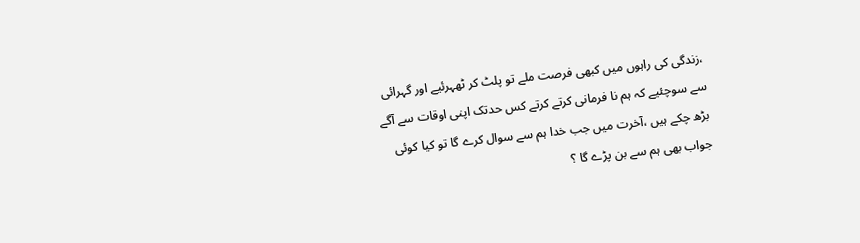،زندگی کی راہوں میں کبھی فرصت ملے تو پلٹ کر ٹھہرئیے اور گہرائی سے سوچئیے کہ ہم نا فرمانی کرتے کرتے کس حدتک اپنی اوقات سے آگے بڑھ چکے ہیں ،آخرت میں جب خدا ہم سے سوال کرے گا تو کیا کوئی جواب بھی ہم سے بن پڑے گا ؟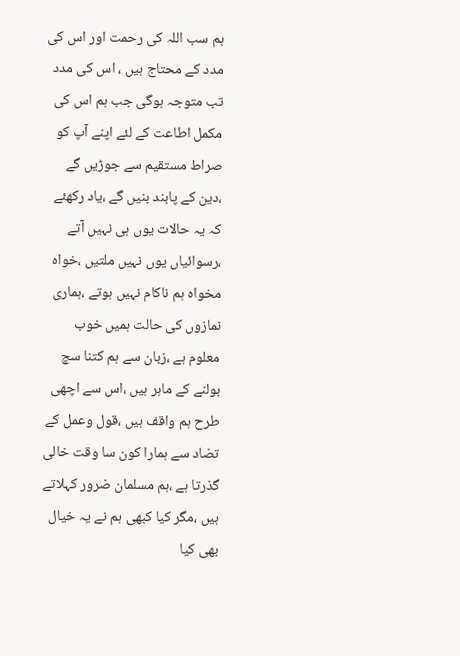ہم سب اللہ کی رحمت اور اس کی مدد کے محتاج ہیں ، اس کی مدد تب متوجہ ہوگی جب ہم اس کی مکمل اطاعت کے لئے اپنے آپ کو صراط مستقیم سے جوڑیں گے ،دین کے پابند بنیں گے ،یاد رکھئے کہ یہ حالات یوں ہی نہیں آتے ،رسوائیاں یوں نہیں ملتیں ،خواہ مخواہ ہم ناکام نہیں ہوتے ،ہماری نمازوں کی حالت ہمیں خوب معلوم ہے ،زبان سے ہم کتنا سچ بولنے کے ماہر ہیں ،اس سے اچھی طرح ہم واقف ہیں ،قول وعمل کے تضاد سے ہمارا کون سا وقت خالی گذرتا ہے ،ہم مسلمان ضرور کہلاتے ہیں ،مگر کیا کبھی ہم نے یہ خیال بھی کیا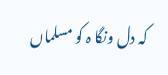کہ دل ونگا ہ کو مسلماں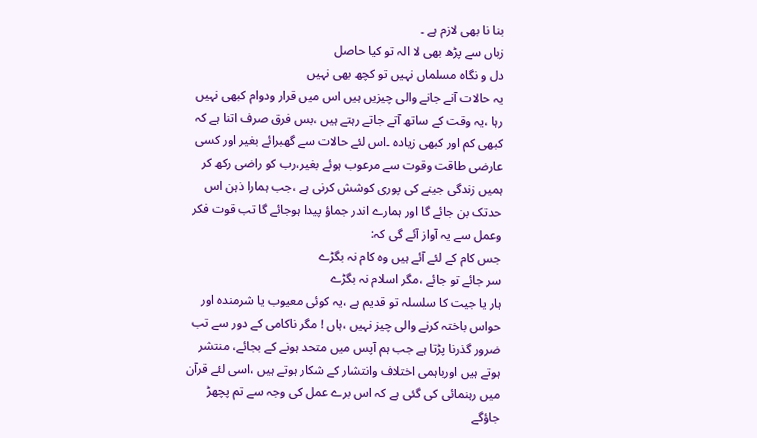بنا نا بھی لازم ہے ۔
زباں سے پڑھ بھی لا الہ تو کیا حاصل
دل و نگاہ مسلماں نہیں تو کچھ بھی نہیں
یہ حالات آنے جانے والی چیزیں ہیں اس میں قرار ودوام کبھی نہیں رہا ،یہ وقت کے ساتھ آتے جاتے رہتے ہیں ،بس فرق صرف اتنا ہے کہ کبھی کم اور کبھی زیادہ ۔اس لئے حالات سے گھبرائے بغیر اور کسی عارضی طاقت وقوت سے مرعوب ہوئے بغیر،رب کو راضی رکھ کر ہمیں زندگی جینے کی پوری کوشش کرنی ہے ،جب ہمارا ذہن اس حدتک بن جائے گا اور ہمارے اندر جماؤ پیدا ہوجائے گا تب قوت فکر وعمل سے یہ آواز آئے گی کہ:
جس کام کے لئے آئے ہیں وہ کام نہ بگڑے
سر جائے تو جائے ،مگر اسلام نہ بگڑے
ہار یا جیت کا سلسلہ تو قدیم ہے ،یہ کوئی معیوب یا شرمندہ اور حواس باختہ کرنے والی چیز نہیں ،ہاں ! مگر ناکامی کے دور سے تب ضرور گذرنا پڑتا ہے جب ہم آپس میں متحد ہونے کے بجائے، منتشر ہوتے ہیں اورباہمی اختلاف وانتشار کے شکار ہوتے ہیں ،اسی لئے قرآن میں رہنمائی کی گئی ہے کہ اس برے عمل کی وجہ سے تم پچھڑ جاؤگے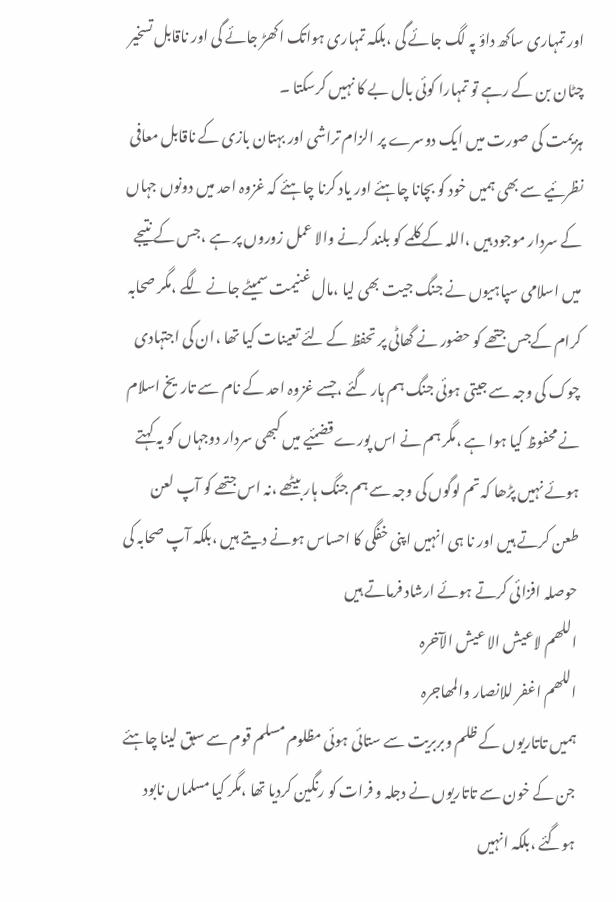اور تمہاری ساکھ داؤ پہ لگ جائے گی ،بلکہ تمہاری ہواتک اکھڑ جائے گی اور ناقابل تسخیر چٹان بن کے رہے تو تمہارا کوئی بال بے کا نہیں کرسکتا ۔
ہزیمت کی صورت میں ایک دوسرے پر الزام تراشی اور بہتان بازی کے ناقابل معافی نظرئیے سے بھی ہمیں خود کو بچانا چاہئے اور یاد کرنا چاہئے کہ غزوہ احد میں دونوں جہاں کے سردار موجود ہیں ،اللہ کے کلمے کو بلند کرنے والا عمل زوروں پر ہے ،جس کے نتیجے میں اسلامی سپاہیوں نے جنگ جیت بھی لیا ،مال غنیمت سمیٹے جانے لگے ،مگر صحابہ کرام کےجس جتھے کو حضور نے گھاٹی پر تحفظ کے لئے تعینات کیا تھا ،ان کی اجتہادی چوک کی وجہ سے جیتی ہوئی جنگ ہم ہار گئے ،جسے غزوہ احد کے نام سے تاریخ اسلام نے محفوظ کیا ہوا ہے ،مگر ہم نے اس پورے قضئیے میں کبھی سردار دوجہاں کو یہ کہتے ہوئے نہیں پڑھا کہ تم لوگوں کی وجہ سے ہم جنگ ہار بیٹھے ،نہ اس جتھے کو آپ لعن طعن کرتے ہیں اور نا ہی انہیں اپنی خفگی کا احساس ہونے دیتے ہیں ،بلکہ آپ صحابہ کی حوصلہ افزائی کرتے ہوئے ارشاد فرماتے ہیں
اللھم لاعیش الا عیش الآخرہ
اللھم اغفر للانصار والمھاجرہ
ہمیں تاتاریوں کے ظلم وبربریت سے ستائی ہوئی مظلوم مسلم قوم سے سبق لینا چاہئے جن کے خون سے تاتاریوں نے دجلہ و فرات کو رنگین کردیا تھا ،مگر کیا مسلماں نابود ہوگئے ،بلکہ انہیں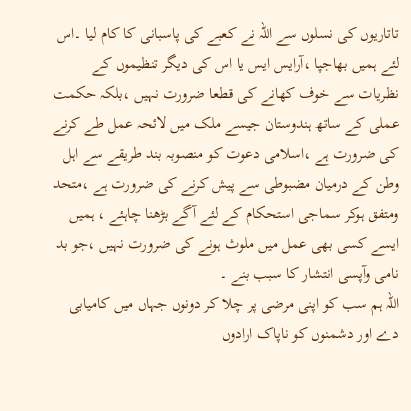تاتاریوں کی نسلوں سے اللہ نے کعبے کی پاسبانی کا کام لیا ۔اس لئے ہمیں بھاجپا ،آرایس ایس یا اس کی دیگر تنظیموں کے نظریات سے خوف کھانے کی قطعا ضرورت نہیں ،بلکہ حکمت عملی کے ساتھ ہندوستان جیسے ملک میں لائحہ عمل طے کرنے کی ضرورت ہے ،اسلامی دعوت کو منصوبہ بند طریقے سے اہل وطن کے درمیان مضبوطی سے پیش کرنے کی ضرورت ہے ،متحد ومتفق ہوکر سماجی استحکام کے لئے آگے بڑھنا چاہئے ، ہمیں ایسے کسی بھی عمل میں ملوث ہونے کی ضرورت نہیں ،جو بد نامی وآپسی انتشار کا سبب بنے ۔
اللہ ہم سب کو اپنی مرضی پر چلا کر دونوں جہاں میں کامیابی دے اور دشمنوں کو ناپاک ارادوں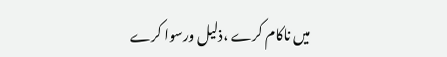میں ناکام کرے ،ذلیل ورسوا کرے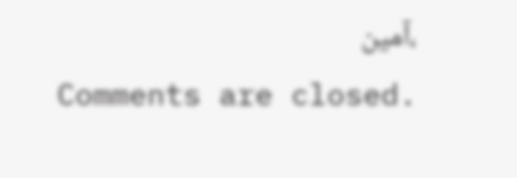،آمین
Comments are closed.